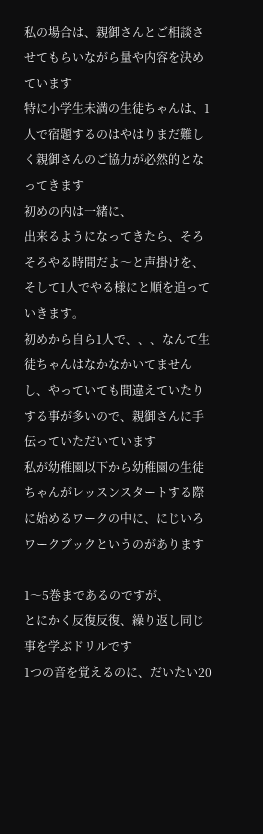私の場合は、親御さんとご相談させてもらいながら量や内容を決めています
特に小学生未満の生徒ちゃんは、1人で宿題するのはやはりまだ難しく親御さんのご協力が必然的となってきます
初めの内は一緒に、
出来るようになってきたら、そろそろやる時間だよ〜と声掛けを、
そして1人でやる様にと順を追っていきます。
初めから自ら1人で、、、なんて生徒ちゃんはなかなかいてませんし、やっていても間違えていたりする事が多いので、親御さんに手伝っていただいています
私が幼稚園以下から幼稚園の生徒ちゃんがレッスンスタートする際に始めるワークの中に、にじいろワークブックというのがあります

1〜5巻まであるのですが、
とにかく反復反復、繰り返し同じ事を学ぶドリルです
1つの音を覚えるのに、だいたい20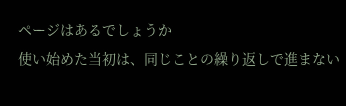ページはあるでしょうか
使い始めた当初は、同じことの繰り返しで進まない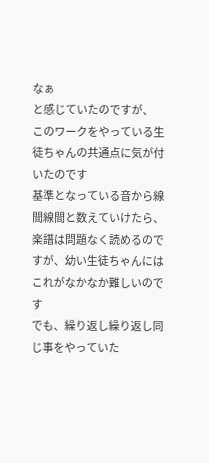なぁ
と感じていたのですが、
このワークをやっている生徒ちゃんの共通点に気が付いたのです
基準となっている音から線間線間と数えていけたら、楽譜は問題なく読めるのですが、幼い生徒ちゃんにはこれがなかなか難しいのです
でも、繰り返し繰り返し同じ事をやっていた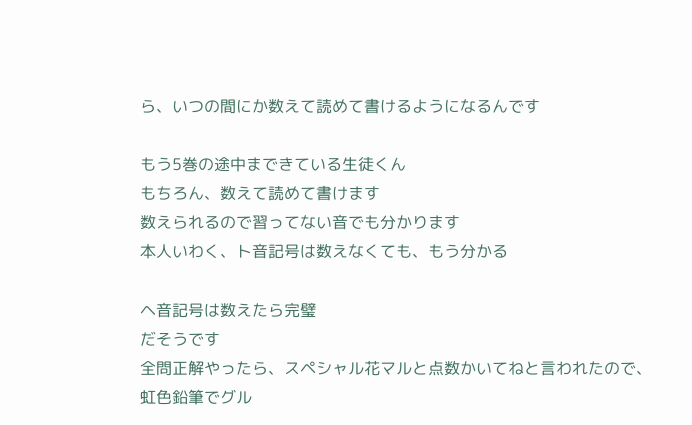ら、いつの間にか数えて読めて書けるようになるんです

もう5巻の途中まできている生徒くん
もちろん、数えて読めて書けます
数えられるので習ってない音でも分かります
本人いわく、ト音記号は数えなくても、もう分かる

ヘ音記号は数えたら完璧
だそうです
全問正解やったら、スペシャル花マルと点数かいてねと言われたので、
虹色鉛筆でグル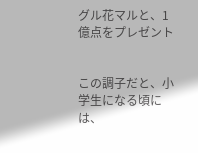グル花マルと、1億点をプレゼント


この調子だと、小学生になる頃には、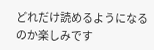どれだけ読めるようになるのか楽しみです